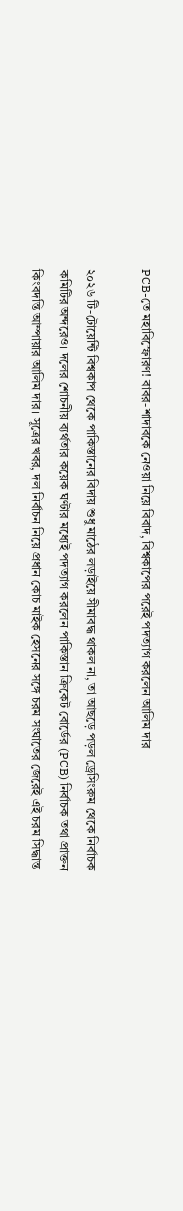PCB-তে মহাবিস্ফোরণ! বাবর-শাদাবকে নেওয়া নিয়ে বিবাদ, বিশ্বকাপের পরেই পদত্যাগ করলেন আলিম দার

২০২৬ টি-টোয়েন্টি বিশ্বকাপ থেকে পাকিস্তানের বিদায় শুধু মাঠের লড়াইয়ে সীমাবদ্ধ থাকল না, তা আছড়ে পড়ল ড্রেসিংরুম থেকে নির্বাচক কমিটির অন্দরেও। দলের শোচনীয় ব্যর্থতার কয়েক ঘণ্টার মধ্যেই পদত্যাগ করলেন পাকিস্তান ক্রিকেট বোর্ডের (PCB) নির্বাচক তথা প্রাক্তন কিংবদন্তি আম্পায়ার আলিম দার। সূত্রের খবর, দল নির্বাচন নিয়ে প্রধান কোচ মাইক হেসনের সঙ্গে চরম সংঘাতের জেরেই এই চরম সিদ্ধান্ত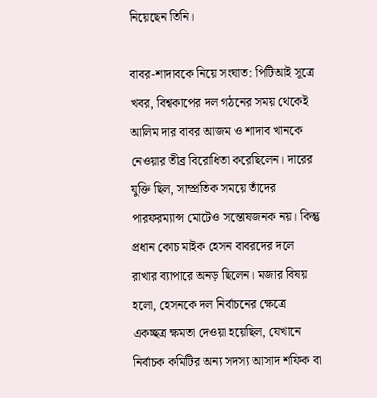নিয়েছেন তিনি।

বাবর-শাদাবকে নিয়ে সংঘাত: পিটিআই সূত্রে খবর, বিশ্বকাপের দল গঠনের সময় থেকেই আলিম দার বাবর আজম ও শাদাব খানকে নেওয়ার তীব্র বিরোধিতা করেছিলেন। দারের যুক্তি ছিল, সাম্প্রতিক সময়ে তাঁদের পারফরম্যান্স মোটেও সন্তোষজনক নয়। কিন্তু প্রধান কোচ মাইক হেসন বাবরদের দলে রাখার ব্যাপারে অনড় ছিলেন। মজার বিষয় হলো, হেসনকে দল নির্বাচনের ক্ষেত্রে একচ্ছত্র ক্ষমতা দেওয়া হয়েছিল, যেখানে নির্বাচক কমিটির অন্য সদস্য আসাদ শফিক বা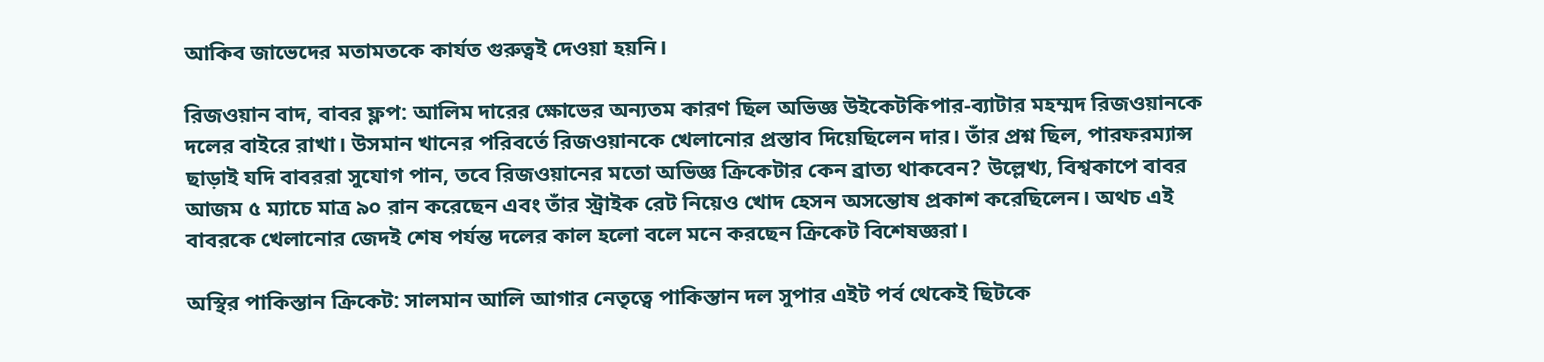আকিব জাভেদের মতামতকে কার্যত গুরুত্বই দেওয়া হয়নি।

রিজওয়ান বাদ, বাবর ফ্লপ: আলিম দারের ক্ষোভের অন্যতম কারণ ছিল অভিজ্ঞ উইকেটকিপার-ব্যাটার মহম্মদ রিজওয়ানকে দলের বাইরে রাখা। উসমান খানের পরিবর্তে রিজওয়ানকে খেলানোর প্রস্তাব দিয়েছিলেন দার। তাঁর প্রশ্ন ছিল, পারফরম্যান্স ছাড়াই যদি বাবররা সুযোগ পান, তবে রিজওয়ানের মতো অভিজ্ঞ ক্রিকেটার কেন ব্রাত্য থাকবেন? উল্লেখ্য, বিশ্বকাপে বাবর আজম ৫ ম্যাচে মাত্র ৯০ রান করেছেন এবং তাঁর স্ট্রাইক রেট নিয়েও খোদ হেসন অসন্তোষ প্রকাশ করেছিলেন। অথচ এই বাবরকে খেলানোর জেদই শেষ পর্যন্ত দলের কাল হলো বলে মনে করছেন ক্রিকেট বিশেষজ্ঞরা।

অস্থির পাকিস্তান ক্রিকেট: সালমান আলি আগার নেতৃত্বে পাকিস্তান দল সুপার এইট পর্ব থেকেই ছিটকে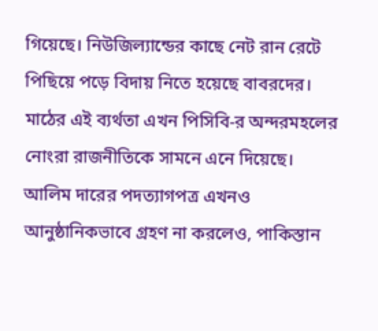গিয়েছে। নিউজিল্যান্ডের কাছে নেট রান রেটে পিছিয়ে পড়ে বিদায় নিতে হয়েছে বাবরদের। মাঠের এই ব্যর্থতা এখন পিসিবি-র অন্দরমহলের নোংরা রাজনীতিকে সামনে এনে দিয়েছে। আলিম দারের পদত্যাগপত্র এখনও আনুষ্ঠানিকভাবে গ্রহণ না করলেও, পাকিস্তান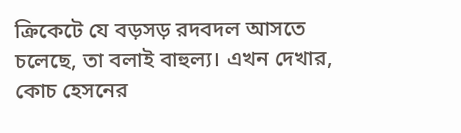ক্রিকেটে যে বড়সড় রদবদল আসতে চলেছে, তা বলাই বাহুল্য। এখন দেখার, কোচ হেসনের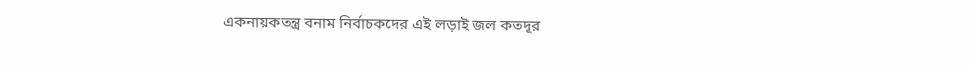একনায়কতন্ত্র বনাম নির্বাচকদের এই লড়াই জল কতদূর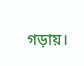গড়ায়।